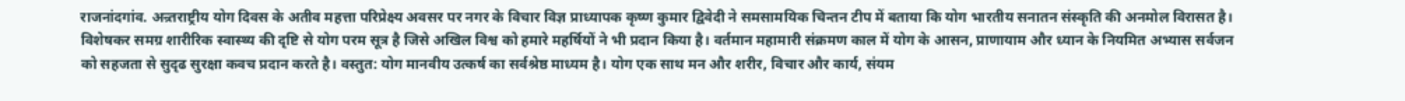राजनांदगांव. अन्र्तराष्ट्रीय योग दिवस के अतीव महत्ता परिप्रेक्ष्य अवसर पर नगर के विचार विज्ञ प्राध्यापक कृष्ण कुमार द्विवेदी ने समसामयिक चिन्तन टीप में बताया कि योग भारतीय सनातन संस्कृति की अनमोल विरासत है। विशेषकर समग्र शारीरिक स्वास्थ्य की दृष्टि से योग परम सूत्र है जिसे अखिल विश्व को हमारे महर्षियों ने भी प्रदान किया है। वर्तमान महामारी संक्रमण काल में योग के आसन, प्राणायाम और ध्यान के नियमित अभ्यास सर्वजन को सहजता से सुदृढ सुरक्षा कवच प्रदान करते है। वस्तुत: योग मानवीय उत्कर्ष का सर्वश्रेष्ठ माध्यम है। योग एक साथ मन और शरीर, विचार और कार्य, संयम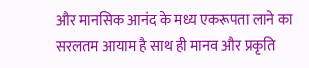और मानसिक आनंद के मध्य एकरूपता लाने का सरलतम आयाम है साथ ही मानव और प्रकृति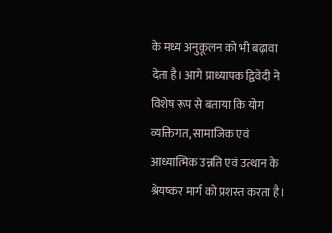के मध्य अनुकूलन को भी बढ़ावा देता है। आगे प्राध्यापक द्विवेदी ने विशेष रूप से बताया कि योग व्यक्तिगत, सामाजिक एवं आध्यात्मिक उन्नति एवं उत्थान के श्रेयष्कर मार्ग को प्रशस्त करता है।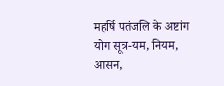महर्षि पतंजलि के अष्टांग योग सूत्र-यम, नियम, आसन,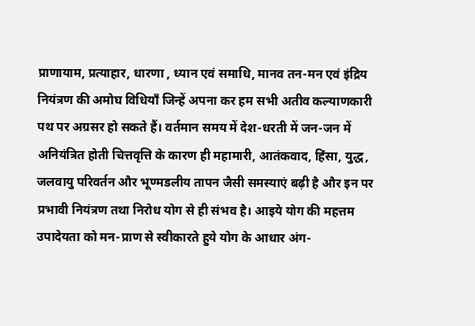प्राणायाम, प्रत्याहार, धारणा , ध्यान एवं समाधि, मानव तन-मन एवं इंद्रिय नियंत्रण की अमोघ विधियाँ जिन्हें अपना कर हम सभी अतीव कल्याणकारी पथ पर अग्रसर हो सकते हैं। वर्तमान समय में देश-धरती में जन-जन में अनियंत्रित होती चित्तवृत्ति के कारण ही महामारी, आतंकवाद, हिंसा, युद्ध, जलवायु परिवर्तन और भूण्मडलीय तापन जैसी समस्याएं बढ़ी है और इन पर प्रभावी नियंत्रण तथा निरोध योग से ही संभव है। आइये योग की महत्तम उपादेयता को मन-प्राण से स्वीकारते हुये योग के आधार अंग-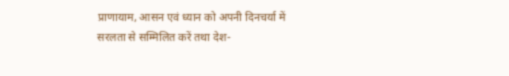प्राणायाम, आसन एवं ध्यान को अपनी दिनचर्या में सरलता से सम्मिलित करें तथा देश-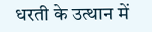धरती के उत्थान में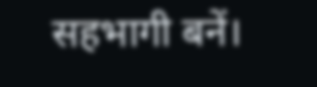सहभागी बनें।